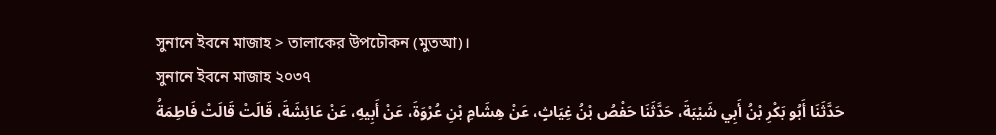সুনানে ইবনে মাজাহ > তালাকের উপঢৌকন (মুতআ)।
সুনানে ইবনে মাজাহ ২০৩৭
حَدَّثَنَا أَبُو بَكْرِ بْنُ أَبِي شَيْبَةَ، حَدَّثَنَا حَفْصُ بْنُ غِيَاثٍ، عَنْ هِشَامِ بْنِ عُرْوَةَ، عَنْ أَبِيهِ، عَنْ عَائِشَةَ، قَالَتْ قَالَتْ فَاطِمَةُ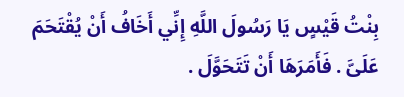بِنْتُ قَيْسٍ يَا رَسُولَ اللَّهِ إِنِّي أَخَافُ أَنْ يُقْتَحَمَ عَلَىَّ . فَأَمَرَهَا أَنْ تَتَحَوَّلَ .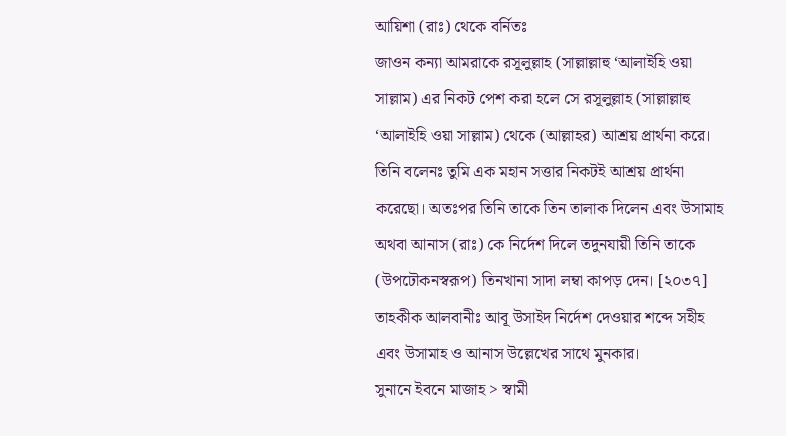আয়িশা (রাঃ) থেকে বর্নিতঃ
জাওন কন্যা আমরাকে রসূলুল্লাহ (সাল্লাল্লাহু ‘আলাইহি ওয়া সাল্লাম) এর নিকট পেশ করা হলে সে রসূলুল্লাহ (সাল্লাল্লাহু ‘আলাইহি ওয়া সাল্লাম) থেকে (আল্লাহর) আশ্রয় প্রার্থনা করে। তিনি বলেনঃ তুমি এক মহান সত্তার নিকটই আশ্রয় প্রার্থনা করেছো। অতঃপর তিনি তাকে তিন তালাক দিলেন এবং উসামাহ অথবা আনাস (রাঃ) কে নির্দেশ দিলে তদুনযায়ী তিনি তাকে (উপঢৌকনস্বরূপ) তিনখানা সাদা লম্বা কাপড় দেন। [২০৩৭] তাহকীক আলবানীঃ আবূ উসাইদ নির্দেশ দেওয়ার শব্দে সহীহ এবং উসামাহ ও আনাস উল্লেখের সাথে মুনকার।
সুনানে ইবনে মাজাহ > স্বামী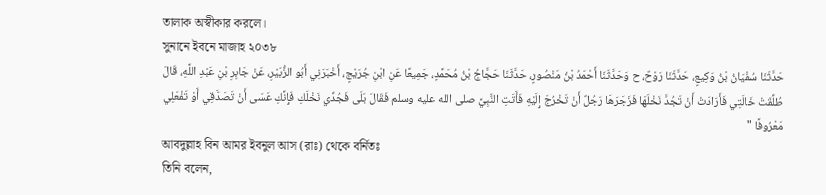তালাক অস্বীকার করলে।
সুনানে ইবনে মাজাহ ২০৩৮
حَدَّثَنَا سُفْيَانُ بْنُ وَكِيعٍ، حَدَّثَنَا رَوْحٌ، ح وَحَدَّثَنَا أَحْمَدُ بْنُ مَنْصُورٍ، حَدَّثَنَا حَجَّاجُ بْنُ مُحَمَّدٍ، جَمِيعًا عَنِ ابْنِ جُرَيْجٍ، أَخْبَرَنِي أَبُو الزُّبَيْرِ، عَنْ جَابِرِ بْنِ عَبْدِ اللَّهِ، قَالَ طُلِّقَتْ خَالَتِي فَأَرَادَتْ أَنْ تَجُدَّ نَخْلَهَا فَزَجَرَهَا رَجُلٌ أَنْ تَخْرُجَ إِلَيْهِ فَأَتَتِ النَّبِيَّ صلى الله عليه وسلم فَقَالَ بَلَى فَجُدِّي نَخْلَكِ فَإِنَّكِ عَسَى أَنْ تَصَدَّقِي أَوْ تَفْعَلِي مَعْرُوفًا "
আবদুল্লাহ বিন আমর ইবনুল আস (রাঃ) থেকে বর্নিতঃ
তিনি বলেন,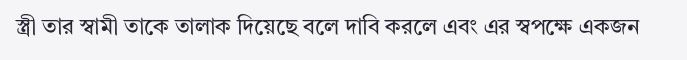স্ত্রী তার স্বামী তাকে তালাক দিয়েছে বলে দাবি করলে এবং এর স্বপক্ষে একজন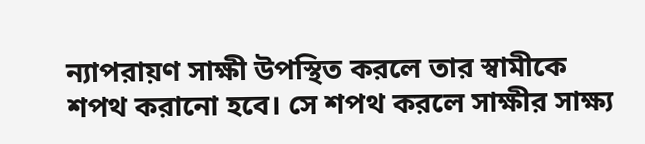ন্যাপরায়ণ সাক্ষী উপস্থিত করলে তার স্বামীকে শপথ করানো হবে। সে শপথ করলে সাক্ষীর সাক্ষ্য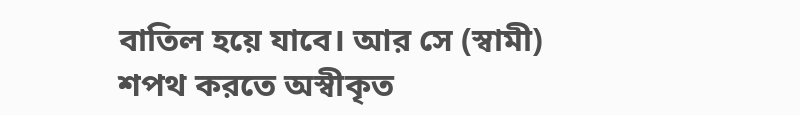বাতিল হয়ে যাবে। আর সে (স্বামী) শপথ করতে অস্বীকৃত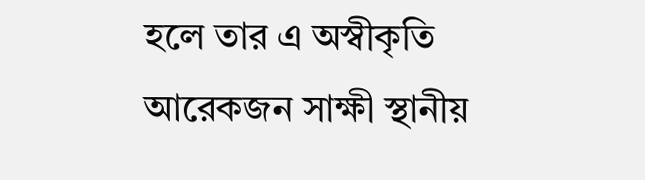হলে তার এ অস্বীকৃতি আরেকজন সাক্ষী স্থানীয়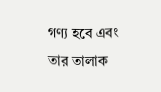গণ্য হবে এবং তার তালাক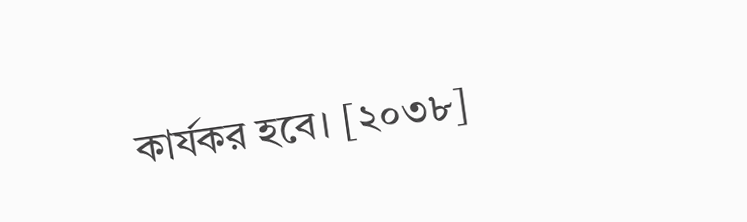কার্যকর হবে। [২০৩৮]